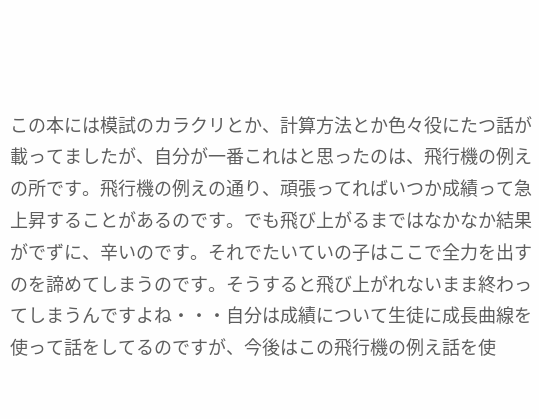この本には模試のカラクリとか、計算方法とか色々役にたつ話が載ってましたが、自分が一番これはと思ったのは、飛行機の例えの所です。飛行機の例えの通り、頑張ってればいつか成績って急上昇することがあるのです。でも飛び上がるまではなかなか結果がでずに、辛いのです。それでたいていの子はここで全力を出すのを諦めてしまうのです。そうすると飛び上がれないまま終わってしまうんですよね・・・自分は成績について生徒に成長曲線を使って話をしてるのですが、今後はこの飛行機の例え話を使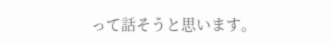って話そうと思います。